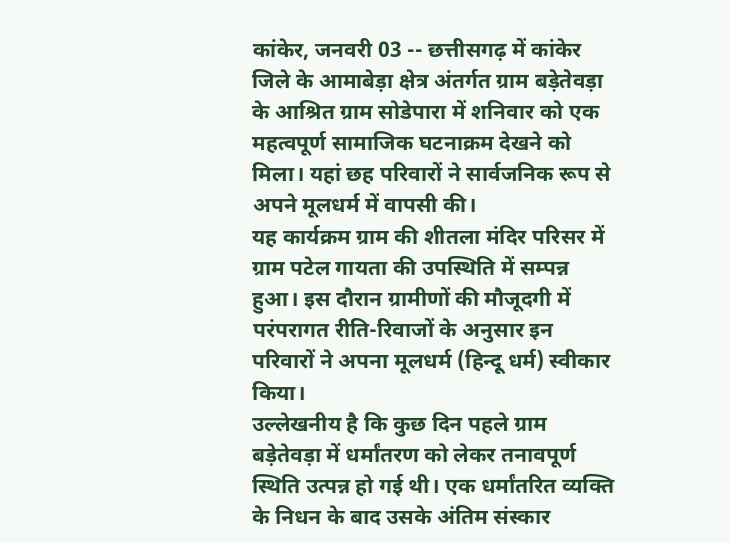कांकेर, जनवरी 03 -- छत्तीसगढ़ में कांकेर जिले के आमाबेड़ा क्षेत्र अंतर्गत ग्राम बड़ेतेवड़ा के आश्रित ग्राम सोडेपारा में शनिवार को एक महत्वपूर्ण सामाजिक घटनाक्रम देखने को मिला। यहां छह परिवारों ने सार्वजनिक रूप से अपने मूलधर्म में वापसी की।
यह कार्यक्रम ग्राम की शीतला मंदिर परिसर में ग्राम पटेल गायता की उपस्थिति में सम्पन्न हुआ। इस दौरान ग्रामीणों की मौजूदगी में परंपरागत रीति-रिवाजों के अनुसार इन परिवारों ने अपना मूलधर्म (हिन्दू धर्म) स्वीकार किया।
उल्लेखनीय है कि कुछ दिन पहले ग्राम बड़ेतेवड़ा में धर्मांतरण को लेकर तनावपूर्ण स्थिति उत्पन्न हो गई थी। एक धर्मांतरित व्यक्ति के निधन के बाद उसके अंतिम संस्कार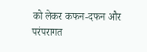को लेकर कफन-दफन और परंपरागत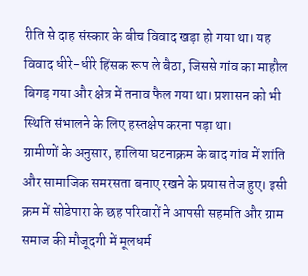रीति से दाह संस्कार के बीच विवाद खड़ा हो गया था। यह विवाद धीरे-धीरे हिंसक रूप ले बैठा, जिससे गांव का माहौल बिगड़ गया और क्षेत्र में तनाव फैल गया था। प्रशासन को भी स्थिति संभालने के लिए हस्तक्षेप करना पड़ा था।
ग्रामीणों के अनुसार, हालिया घटनाक्रम के बाद गांव में शांति और सामाजिक समरसता बनाए रखने के प्रयास तेज हुए। इसी क्रम में सोडेपारा के छह परिवारों ने आपसी सहमति और ग्राम समाज की मौजूदगी में मूलधर्म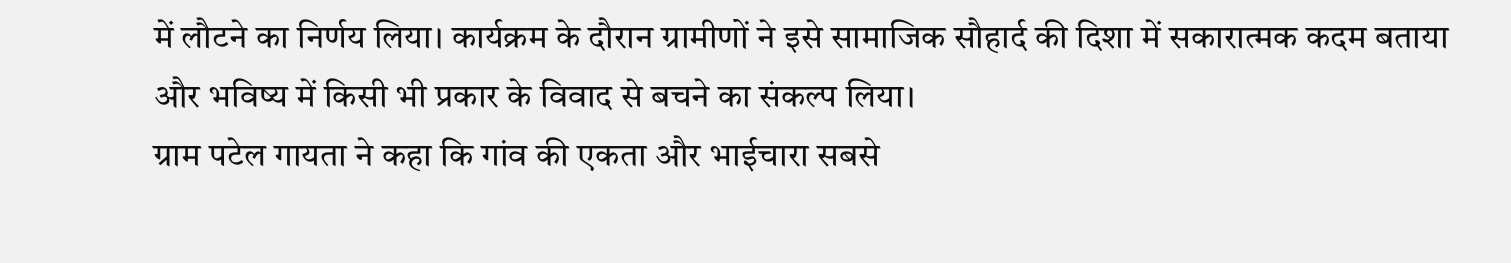में लौटने का निर्णय लिया। कार्यक्रम के दौरान ग्रामीणों ने इसे सामाजिक सौहार्द की दिशा में सकारात्मक कदम बताया और भविष्य में किसी भी प्रकार के विवाद से बचने का संकल्प लिया।
ग्राम पटेल गायता ने कहा कि गांव की एकता और भाईचारा सबसे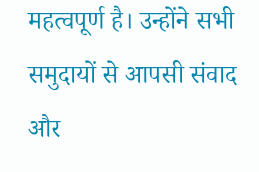महत्वपूर्ण है। उन्होंने सभी समुदायों से आपसी संवाद और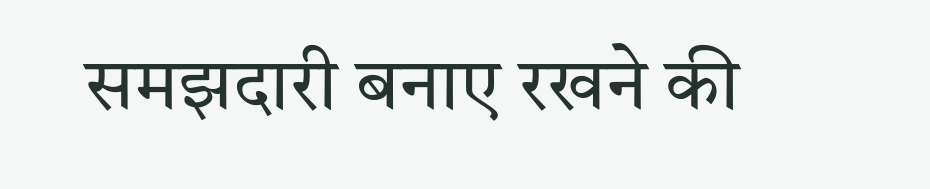समझदारी बनाए रखने की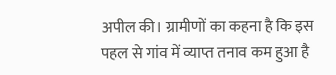अपील की। ग्रामीणों का कहना है कि इस पहल से गांव में व्याप्त तनाव कम हुआ है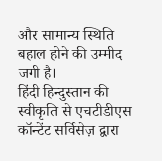और सामान्य स्थिति बहाल होने की उम्मीद जगी है।
हिंदी हिन्दुस्तान की स्वीकृति से एचटीडीएस कॉन्टेंट सर्विसेज़ द्वारा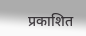प्रकाशित